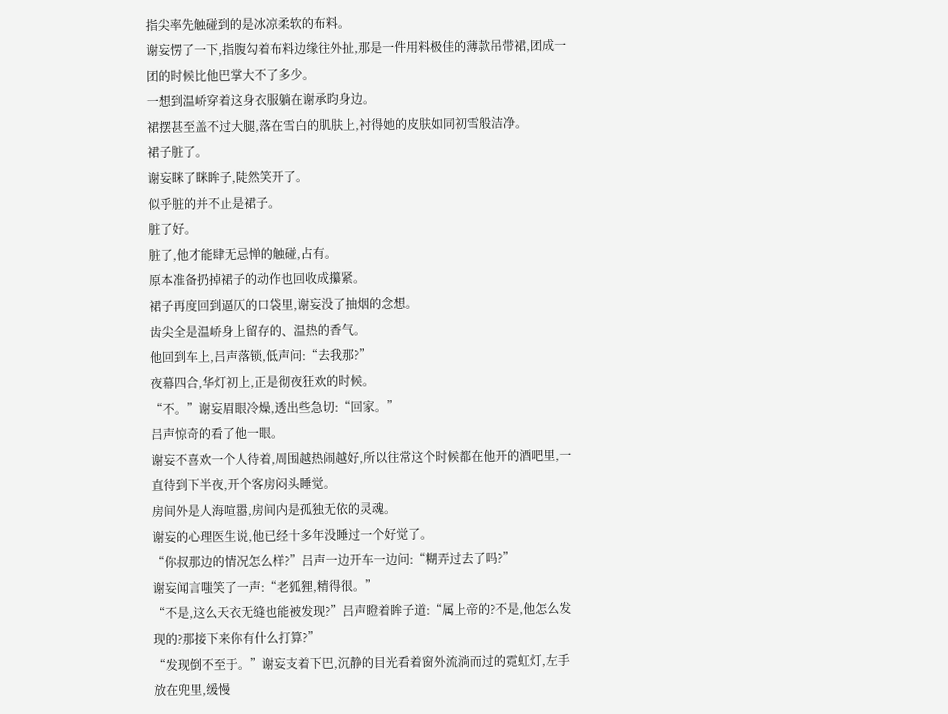指尖率先触碰到的是冰凉柔软的布料。
谢妄愣了一下,指腹勾着布料边缘往外扯,那是一件用料极佳的薄款吊带裙,团成一团的时候比他巴掌大不了多少。
一想到温峤穿着这身衣服躺在谢承昀身边。
裙摆甚至盖不过大腿,落在雪白的肌肤上,衬得她的皮肤如同初雪般洁净。
裙子脏了。
谢妄眯了眯眸子,陡然笑开了。
似乎脏的并不止是裙子。
脏了好。
脏了,他才能肆无忌惮的触碰,占有。
原本准备扔掉裙子的动作也回收成攥紧。
裙子再度回到逼仄的口袋里,谢妄没了抽烟的念想。
齿尖全是温峤身上留存的、温热的香气。
他回到车上,吕声落锁,低声问:“去我那?”
夜幕四合,华灯初上,正是彻夜狂欢的时候。
“不。”谢妄眉眼冷燥,透出些急切:“回家。”
吕声惊奇的看了他一眼。
谢妄不喜欢一个人待着,周围越热闹越好,所以往常这个时候都在他开的酒吧里,一直待到下半夜,开个客房闷头睡觉。
房间外是人海喧嚣,房间内是孤独无依的灵魂。
谢妄的心理医生说,他已经十多年没睡过一个好觉了。
“你叔那边的情况怎么样?”吕声一边开车一边问:“糊弄过去了吗?”
谢妄闻言嗤笑了一声:“老狐狸,精得很。”
“不是,这么天衣无缝也能被发现?”吕声瞪着眸子道:“属上帝的?不是,他怎么发现的?那接下来你有什么打算?”
“发现倒不至于。”谢妄支着下巴,沉静的目光看着窗外流淌而过的霓虹灯,左手放在兜里,缓慢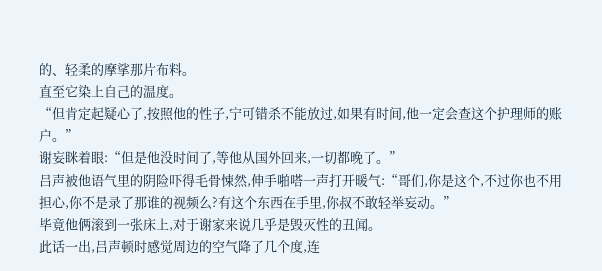的、轻柔的摩挲那片布料。
直至它染上自己的温度。
“但肯定起疑心了,按照他的性子,宁可错杀不能放过,如果有时间,他一定会查这个护理师的账户。”
谢妄眯着眼:“但是他没时间了,等他从国外回来,一切都晚了。”
吕声被他语气里的阴险吓得毛骨悚然,伸手啪嗒一声打开暖气:“哥们,你是这个,不过你也不用担心,你不是录了那谁的视频么?有这个东西在手里,你叔不敢轻举妄动。”
毕竟他俩滚到一张床上,对于谢家来说几乎是毁灭性的丑闻。
此话一出,吕声顿时感觉周边的空气降了几个度,连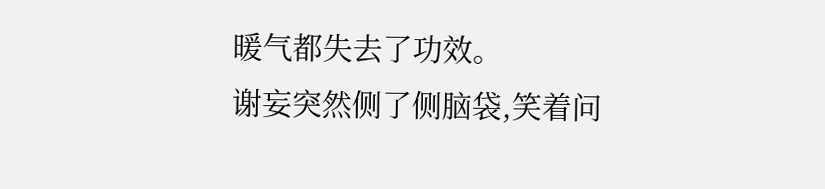暖气都失去了功效。
谢妄突然侧了侧脑袋,笑着问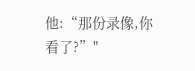他:“那份录像,你看了?”"